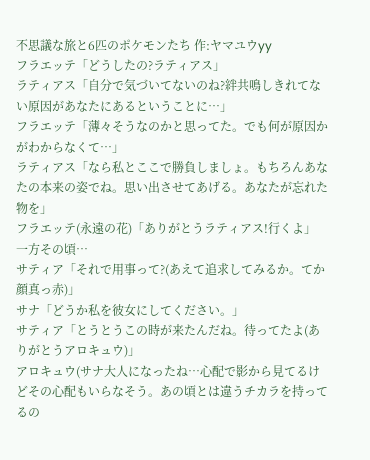不思議な旅と6匹のポケモンたち 作:ヤマユウyy
フラエッテ「どうしたの?ラティアス」
ラティアス「自分で気づいてないのね?絆共鳴しきれてない原因があなたにあるということに…」
フラエッテ「薄々そうなのかと思ってた。でも何が原因かがわからなくて…」
ラティアス「なら私とここで勝負しましょ。もちろんあなたの本来の姿でね。思い出させてあげる。あなたが忘れた物を」
フラエッテ(永遠の花)「ありがとうラティアス!行くよ」
一方その頃…
サティア「それで用事って?(あえて追求してみるか。てか顔真っ赤)」
サナ「どうか私を彼女にしてください。」
サティア「とうとうこの時が来たんだね。待ってたよ(ありがとうアロキュウ)」
アロキュウ(サナ大人になったね…心配で影から見てるけどその心配もいらなそう。あの頃とは違うチカラを持ってるの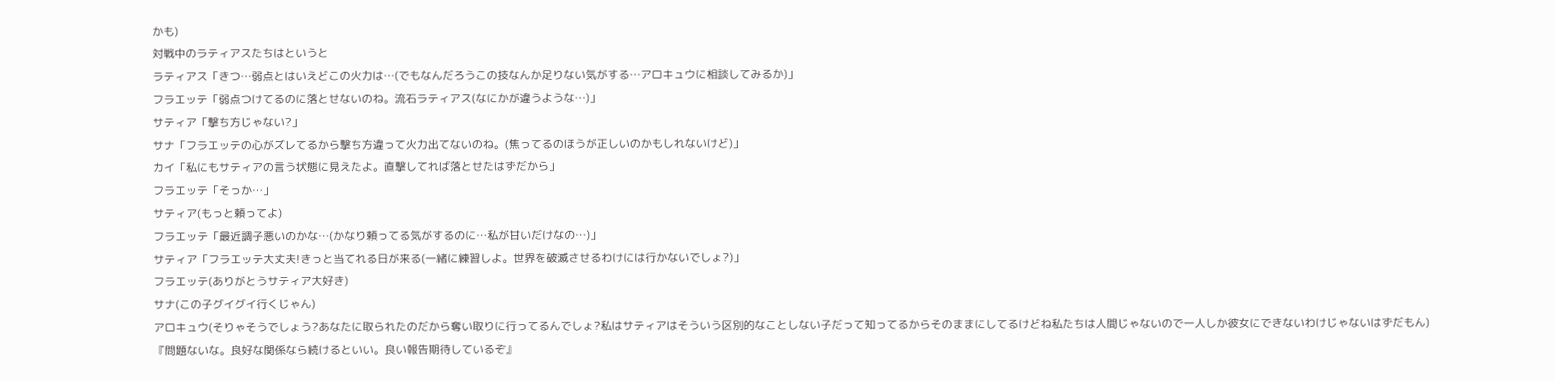かも)
対戦中のラティアスたちはというと
ラティアス「きつ…弱点とはいえどこの火力は…(でもなんだろうこの技なんか足りない気がする…アロキュウに相談してみるか)」
フラエッテ「弱点つけてるのに落とせないのね。流石ラティアス(なにかが違うような…)」
サティア「撃ち方じゃない?」
サナ「フラエッテの心がズレてるから撃ち方違って火力出てないのね。(焦ってるのほうが正しいのかもしれないけど)」
カイ「私にもサティアの言う状態に見えたよ。直撃してれば落とせたはずだから」
フラエッテ「そっか…」
サティア(もっと頼ってよ)
フラエッテ「最近調子悪いのかな…(かなり頼ってる気がするのに…私が甘いだけなの…)」
サティア「フラエッテ大丈夫!きっと当てれる日が来る(一緒に練習しよ。世界を破滅させるわけには行かないでしょ?)」
フラエッテ(ありがとうサティア大好き)
サナ(この子グイグイ行くじゃん)
アロキュウ(そりゃそうでしょう?あなたに取られたのだから奪い取りに行ってるんでしょ?私はサティアはそういう区別的なことしない子だって知ってるからそのままにしてるけどね私たちは人間じゃないので一人しか彼女にできないわけじゃないはずだもん)
『問題ないな。良好な関係なら続けるといい。良い報告期待しているぞ』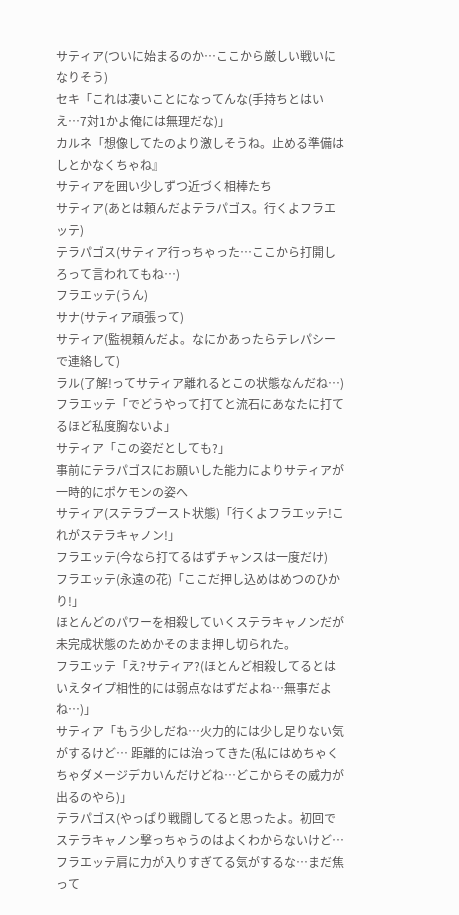サティア(ついに始まるのか…ここから厳しい戦いになりそう)
セキ「これは凄いことになってんな(手持ちとはいえ…7対1かよ俺には無理だな)」
カルネ「想像してたのより激しそうね。止める準備はしとかなくちゃね』
サティアを囲い少しずつ近づく相棒たち
サティア(あとは頼んだよテラパゴス。行くよフラエッテ)
テラパゴス(サティア行っちゃった…ここから打開しろって言われてもね…)
フラエッテ(うん)
サナ(サティア頑張って)
サティア(監視頼んだよ。なにかあったらテレパシーで連絡して)
ラル(了解!ってサティア離れるとこの状態なんだね…)
フラエッテ「でどうやって打てと流石にあなたに打てるほど私度胸ないよ」
サティア「この姿だとしても?」
事前にテラパゴスにお願いした能力によりサティアが一時的にポケモンの姿へ
サティア(ステラブースト状態)「行くよフラエッテ!これがステラキャノン!」
フラエッテ(今なら打てるはずチャンスは一度だけ)
フラエッテ(永遠の花)「ここだ押し込めはめつのひかり!」
ほとんどのパワーを相殺していくステラキャノンだが未完成状態のためかそのまま押し切られた。
フラエッテ「え?サティア?(ほとんど相殺してるとはいえタイプ相性的には弱点なはずだよね…無事だよね…)」
サティア「もう少しだね…火力的には少し足りない気がするけど… 距離的には治ってきた(私にはめちゃくちゃダメージデカいんだけどね…どこからその威力が出るのやら)」
テラパゴス(やっぱり戦闘してると思ったよ。初回でステラキャノン撃っちゃうのはよくわからないけど…フラエッテ肩に力が入りすぎてる気がするな…まだ焦って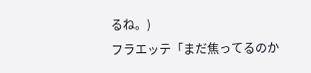るね。)
フラエッテ「まだ焦ってるのか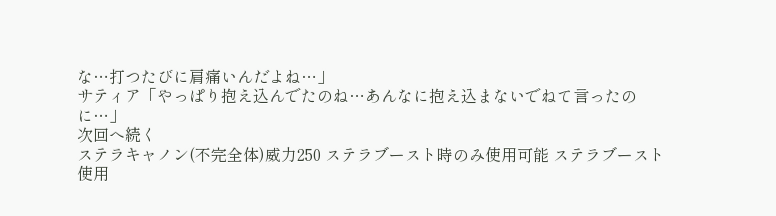な…打つたびに肩痛いんだよね…」
サティア「やっぱり抱え込んでたのね…あんなに抱え込まないでねて言ったのに…」
次回へ続く
ステラキャノン(不完全体)威力250 ステラブースト時のみ使用可能 ステラブースト使用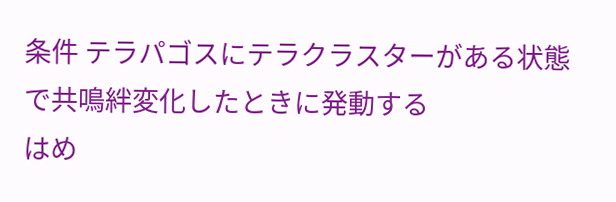条件 テラパゴスにテラクラスターがある状態で共鳴絆変化したときに発動する
はめ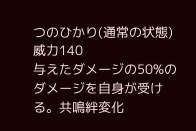つのひかり(通常の状態)威力140
与えたダメージの50%のダメージを自身が受ける。共鳴絆変化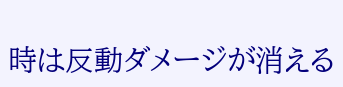時は反動ダメージが消える